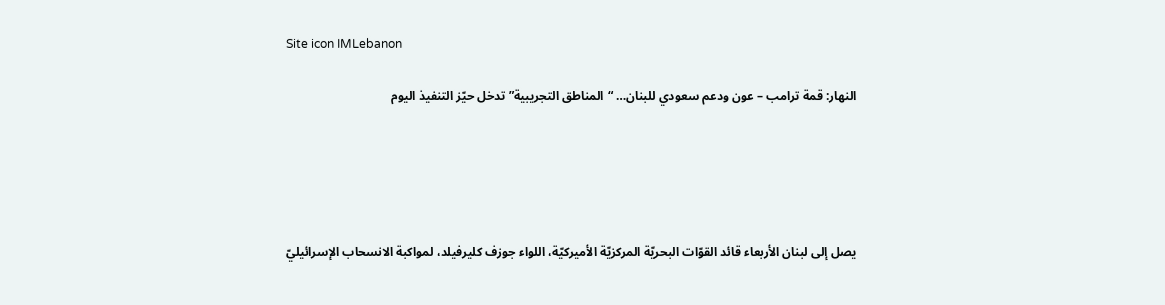Site icon IMLebanon

النهار: قمة ترامب – عون ودعم سعودي للبنان… “المناطق التجريبية” تدخل حيّز التنفيذ اليوم





يصل إلى لبنان الأربعاء قائد القوّات البحريّة المركزيّة الأميركيّة، اللواء جوزف كليرفيلد، لمواكبة الانسحاب الإسرائيليّ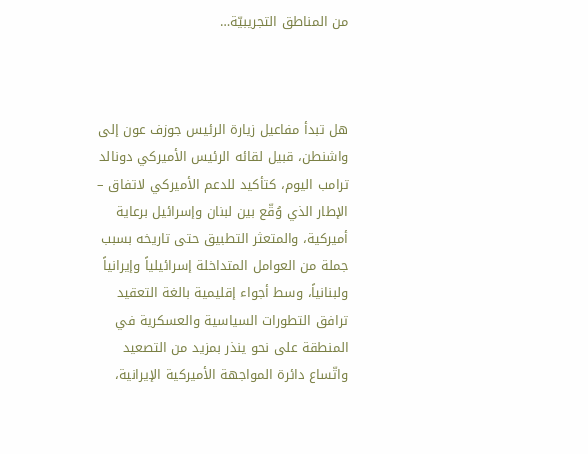من المناطق التجريبيّة…



هل تبدأ مفاعيل زيارة الرئيس جوزف عون إلى واشنطن، قبيل لقائه الرئيس الأميركي دونالد ترامب اليوم، كتأكيد للدعم الأميركي لاتفاق – الإطار الذي وُقّع بين لبنان وإسرائيل برعاية أميركية، والمتعثر التطبيق حتى تاريخه بسبب جملة من العوامل المتداخلة إسرائيلياً وإيرانياً ولبنانياً، وسط أجواء إقليمية بالغة التعقيد ترافق التطورات السياسية والعسكرية في المنطقة على نحو ينذر بمزيد من التصعيد واتّساع دائرة المواجهة الأميركية الإيرانية،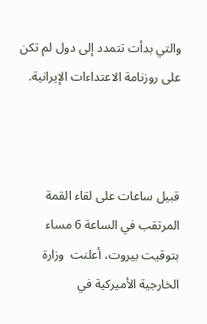والتي بدأت تتمدد إلى دول لم تكن على روزنامة الاعتداءات الإيرانية.



قبيل ساعات على لقاء القمة المرتقب في الساعة 6 مساء بتوقيت بيروت، أعلنت  وزارة الخارجية الأميركية في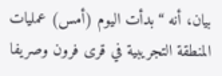بيان، أنه “بدأت اليوم (أمس) عمليات المنطقة التجريبية في قرى فرون وصريفا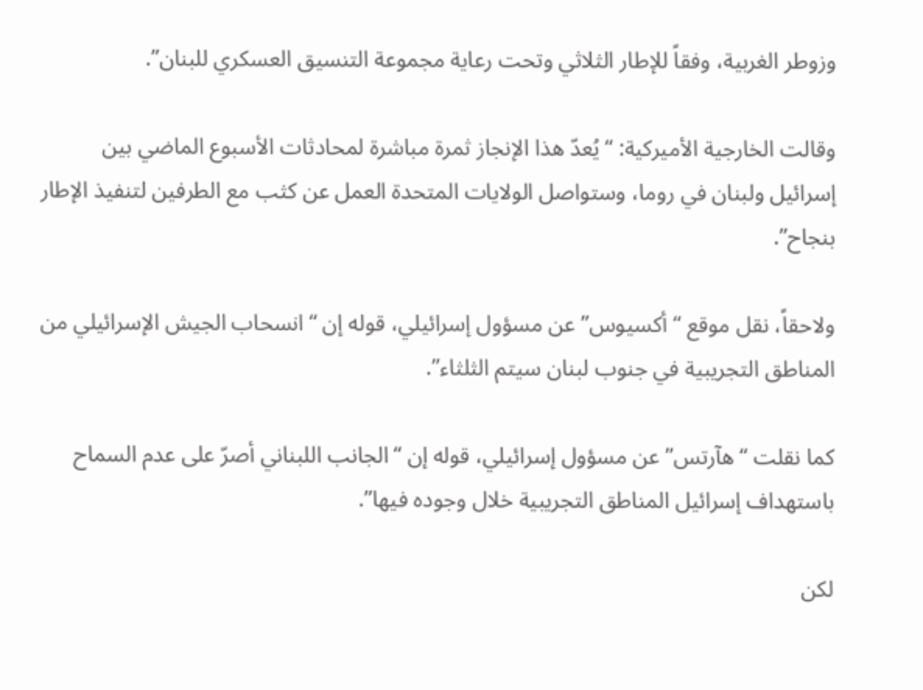وزوطر الغربية، وفقاً للإطار الثلاثي وتحت رعاية مجموعة التنسيق العسكري للبنان”.

وقالت الخارجية الأميركية: “يُعدّ هذا الإنجاز ثمرة مباشرة لمحادثات الأسبوع الماضي بين إسرائيل ولبنان في روما، وستواصل الولايات المتحدة العمل عن كثب مع الطرفين لتنفيذ الإطار بنجاح”.

ولاحقاً، نقل موقع “أكسيوس” عن مسؤول إسرائيلي، قوله إن “انسحاب الجيش الإسرائيلي من المناطق التجريبية في جنوب لبنان سيتم الثلثاء”.

كما نقلت “هآرتس” عن مسؤول إسرائيلي، قوله إن “الجانب اللبناني أصرّ على عدم السماح باستهداف إسرائيل المناطق التجريبية خلال وجوده فيها”.

لكن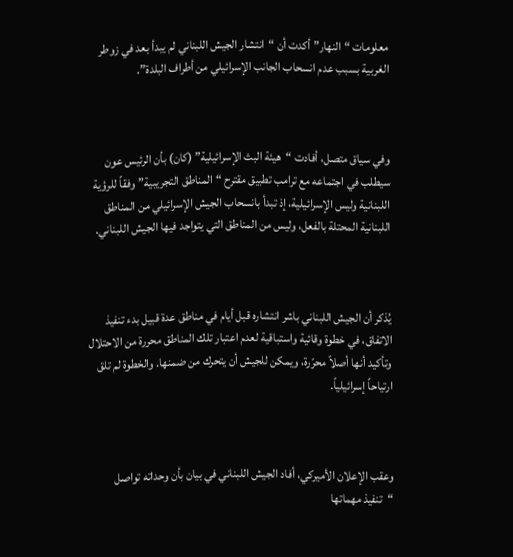معلومات “النهار” أكدت أن “انتشار الجيش اللبناني لم يبدأ بعد في زوطر الغربية بسبب عدم انسحاب الجانب الإسرائيلي من أطراف البلدة”.



وفي سياق متصل، أفادت “هيئة البث الإسرائيلية” (كان) بأن الرئيس عون سيطلب في اجتماعه مع ترامب تطبيق مقترح “المناطق التجريبية” وفقاً للرؤية اللبنانية وليس الإسرائيلية، إذ تبدأ بانسحاب الجيش الإسرائيلي من المناطق اللبنانية المحتلة بالفعل، وليس من المناطق التي يتواجد فيها الجيش اللبناني.



يُذكر أن الجيش اللبناني باشر انتشاره قبل أيام في مناطق عدة قبيل بدء تنفيذ الاتفاق، في خطوة وقائية واستباقية لعدم اعتبار تلك المناطق محررة من الاحتلال وتأكيد أنها أصلاً محرّرة، ويمكن للجيش أن يتحرك من ضمنها. والخطوة لم تلق ارتياحاً إسرائيلياً.



وعقب الإعلان الأميركي، أفاد الجيش اللبناني في بيان بأن وحداته تواصل “تنفيذ مهماتها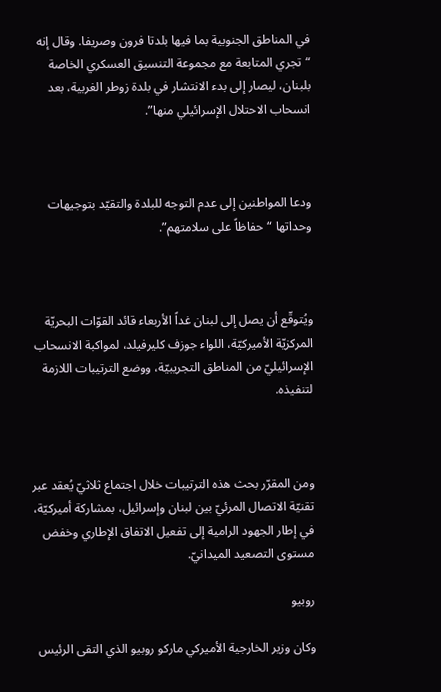في المناطق الجنوبية بما فيها بلدتا فرون وصريفا. وقال إنه “تجري المتابعة مع مجموعة التنسيق العسكري الخاصة بلبنان، ليصار إلى بدء الانتشار في بلدة زوطر الغربية، بعد انسحاب الاحتلال الإسرائيلي منها”.



ودعا المواطنين إلى عدم التوجه للبلدة والتقيّد بتوجيهات وحداتها “حفاظاً على سلامتهم”.



ويُتوقّع أن يصل إلى لبنان غداً الأربعاء قائد القوّات البحريّة المركزيّة الأميركيّة، اللواء جوزف كليرفيلد، لمواكبة الانسحاب الإسرائيليّ من المناطق التجريبيّة، ووضع الترتيبات اللازمة لتنفيذه.



ومن المقرّر بحث هذه الترتيبات خلال اجتماع ثلاثيّ يُعقد عبر تقنيّة الاتصال المرئيّ بين لبنان وإسرائيل، بمشاركة أميركيّة، في إطار الجهود الرامية إلى تفعيل الاتفاق الإطاري وخفض مستوى التصعيد الميدانيّ.

روبيو

وكان وزير الخارجية الأميركي ماركو روبيو الذي التقى الرئيس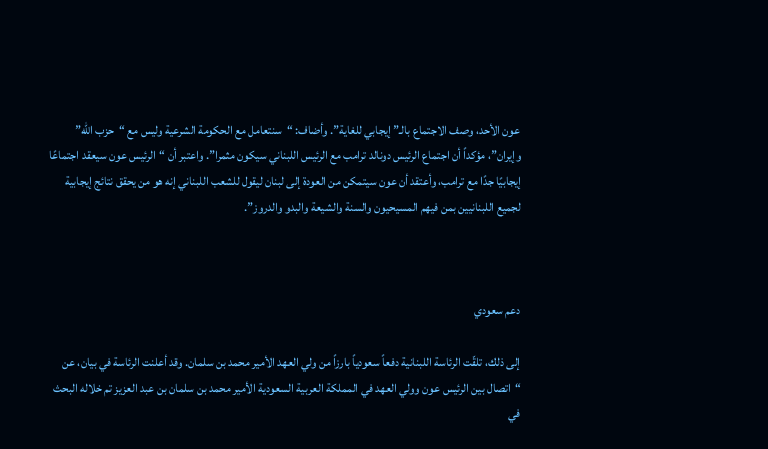عون الأحد، وصف الاجتماع بالـ”إيجابي للغاية”. وأضاف: “سنتعامل مع الحكومة الشرعية وليس مع “حزب الله” وإيران”، مؤكداً أن اجتماع الرئيس دونالد ترامب مع الرئيس اللبناني سيكون مثمرا”. واعتبر أن “الرئيس عون سيعقد اجتماعًا إيجابيًا جدًا مع ترامب، وأعتقد أن عون سيتمكن من العودة إلى لبنان ليقول للشعب اللبناني إنه هو من يحقق نتائج إيجابية لجميع اللبنانيين بمن فيهم المسيحيون والسنة والشيعة والبدو والدروز”.



دعم سعودي

إلى ذلك، تلقّت الرئاسة اللبنانية دفعاً سعودياً بارزاً من ولي العهد الأمير محمد بن سلمان. وقد أعلنت الرئاسة في بيان، عن “اتصال بين الرئيس عون وولي العهد في المملكة العربية السعودية الأمير محمد بن سلمان بن عبد العزيز تم خلاله البحث في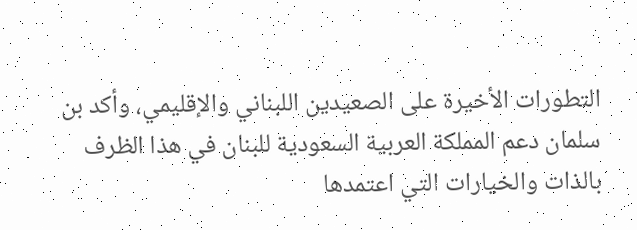التطورات الأخيرة على الصعيدين اللبناني والإقليمي، وأكد بن سلمان دعم المملكة العربية السعودية للبنان في هذا الظرف بالذات والخيارات التي اعتمدها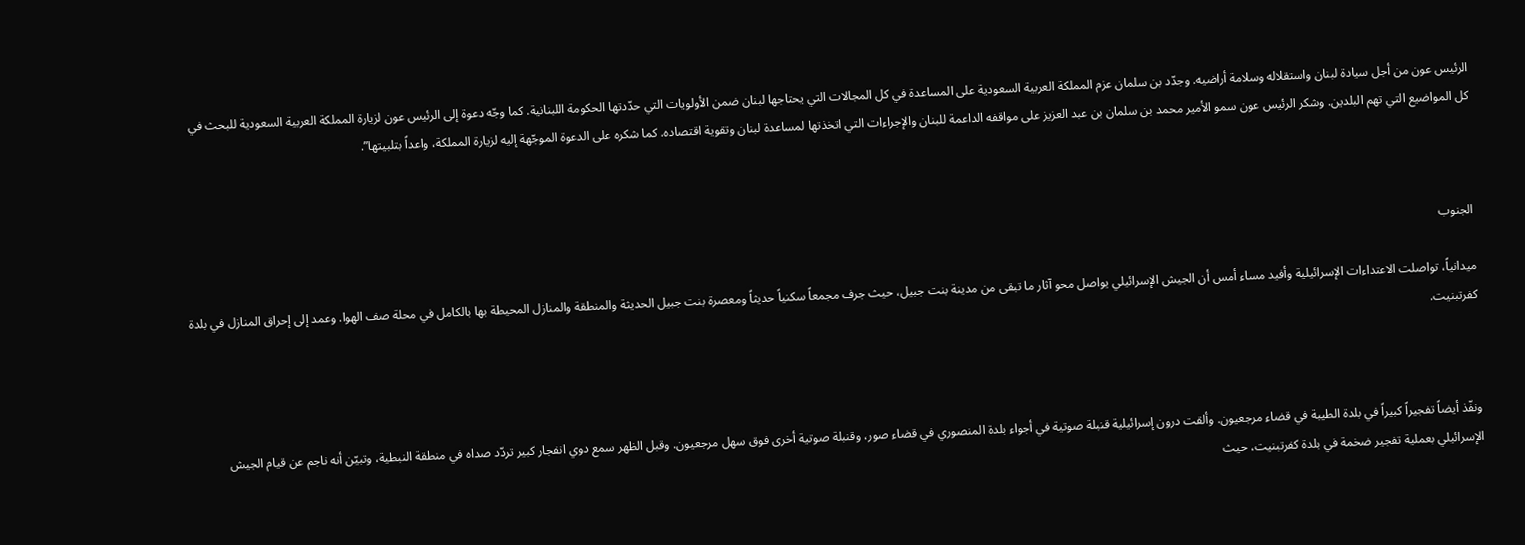الرئيس عون من أجل سيادة لبنان واستقلاله وسلامة أراضيه. وجدّد بن سلمان عزم المملكة العربية السعودية على المساعدة في كل المجالات التي يحتاجها لبنان ضمن الأولويات التي حدّدتها الحكومة اللبنانية. كما وجّه دعوة إلى الرئيس عون لزيارة المملكة العربية السعودية للبحث في كل المواضيع التي تهم البلدين. وشكر الرئيس عون سمو الأمير محمد بن سلمان بن عبد العزيز على مواقفه الداعمة للبنان والإجراءات التي اتخذتها لمساعدة لبنان وتقوية اقتصاده. كما شكره على الدعوة الموجّهة إليه لزيارة المملكة، واعداً بتلبيتها”.



الجنوب

ميدانياً، تواصلت الاعتداءات الإسرائيلية وأفيد مساء أمس أن الجيش الإسرائيلي يواصل محو آثار ما تبقى من مدينة بنت جبيل، حيث جرف مجمعاً سكنياً حديثاً ومعصرة بنت جبيل الحديثة والمنطقة والمنازل المحيطة بها بالكامل في محلة صف الهوا. وعمد إلى إحراق المنازل في بلدة  كفرتبنيت.



ونفّذ أيضاً تفجيراً كبيراً في بلدة الطيبة في قضاء مرجعيون. وألقت درون إسرائيلية قنبلة صوتية في أجواء بلدة المنصوري في قضاء صور، وقنبلة صوتية أخرى فوق سهل مرجعيون. وقبل الظهر سمع دوي انفجار كبير تردّد صداه في منطقة النبطية، وتبيّن أنه ناجم عن قيام الجيش الإسرائيلي بعملية تفجير ضخمة في بلدة كفرتبنيت، حيث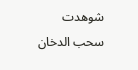شوهدت سحب الدخان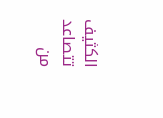الكثيف تتصاعد من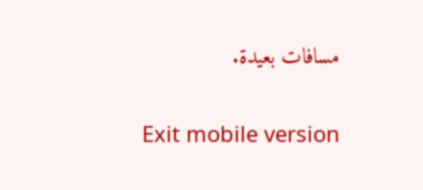مسافات بعيدة.

Exit mobile version